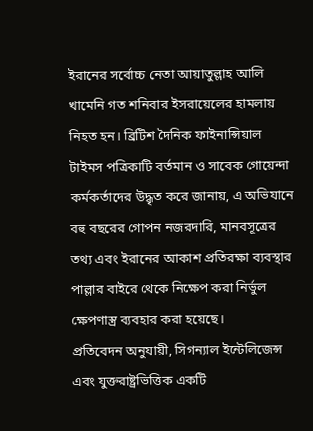ইরানের সর্বোচ্চ নেতা আয়াতুল্লাহ আলি খামেনি গত শনিবার ইসরায়েলের হামলায় নিহত হন। ব্রিটিশ দৈনিক ফাইনান্সিয়াল টাইমস পত্রিকাটি বর্তমান ও সাবেক গোয়েন্দা কর্মকর্তাদের উদ্ধৃত করে জানায়, এ অভিযানে বহু বছরের গোপন নজরদারি, মানবসূত্রের তথ্য এবং ইরানের আকাশ প্রতিরক্ষা ব্যবস্থার পাল্লার বাইরে থেকে নিক্ষেপ করা নির্ভুল ক্ষেপণাস্ত্র ব্যবহার করা হয়েছে।
প্রতিবেদন অনুযায়ী, সিগন্যাল ইন্টেলিজেন্স এবং যুক্তরাষ্ট্রভিত্তিক একটি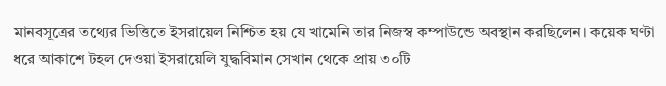মানবসূত্রের তথ্যের ভিত্তিতে ইসরায়েল নিশ্চিত হয় যে খামেনি তার নিজস্ব কম্পাউন্ডে অবস্থান করছিলেন। কয়েক ঘণ্টা ধরে আকাশে টহল দেওয়া ইসরায়েলি যুদ্ধবিমান সেখান থেকে প্রায় ৩০টি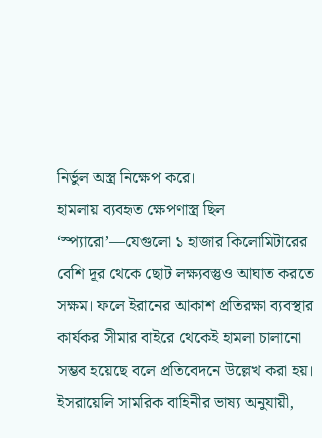নির্ভুল অস্ত্র নিক্ষেপ করে।
হামলায় ব্যবহৃত ক্ষেপণাস্ত্র ছিল ‘স্প্যারো’—যেগুলো ১ হাজার কিলোমিটারের বেশি দূর থেকে ছোট লক্ষ্যবস্তুও আঘাত করতে সক্ষম। ফলে ইরানের আকাশ প্রতিরক্ষা ব্যবস্থার কার্যকর সীমার বাইরে থেকেই হামলা চালানো সম্ভব হয়েছে বলে প্রতিবেদনে উল্লেখ করা হয়।
ইসরায়েলি সামরিক বাহিনীর ভাষ্য অনুযায়ী,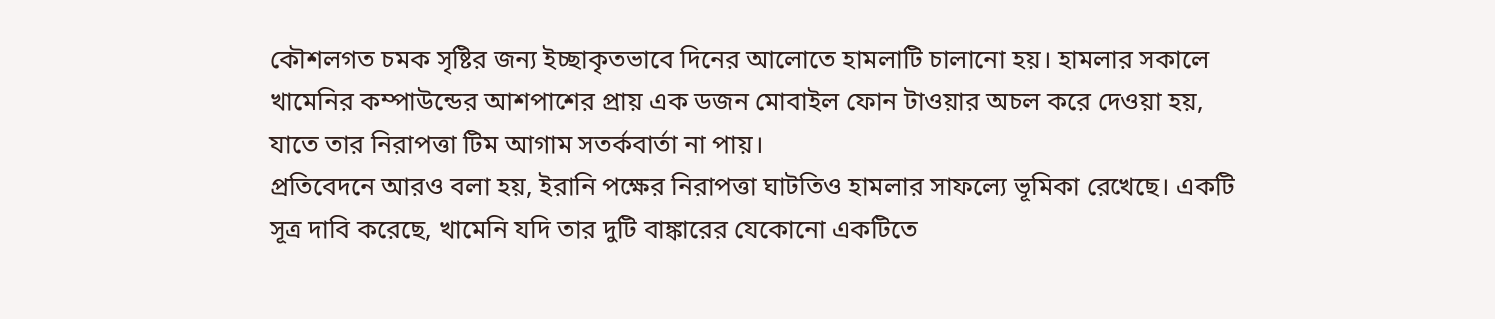কৌশলগত চমক সৃষ্টির জন্য ইচ্ছাকৃতভাবে দিনের আলোতে হামলাটি চালানো হয়। হামলার সকালে খামেনির কম্পাউন্ডের আশপাশের প্রায় এক ডজন মোবাইল ফোন টাওয়ার অচল করে দেওয়া হয়, যাতে তার নিরাপত্তা টিম আগাম সতর্কবার্তা না পায়।
প্রতিবেদনে আরও বলা হয়, ইরানি পক্ষের নিরাপত্তা ঘাটতিও হামলার সাফল্যে ভূমিকা রেখেছে। একটি সূত্র দাবি করেছে, খামেনি যদি তার দুটি বাঙ্কারের যেকোনো একটিতে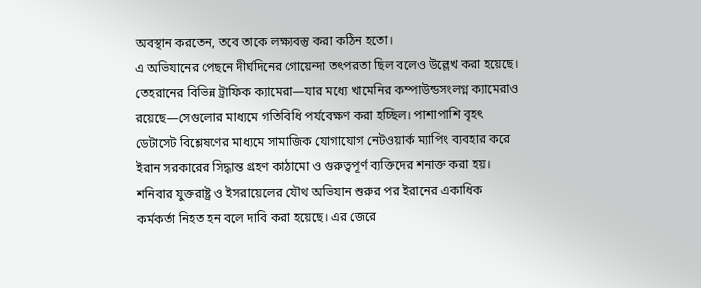অবস্থান করতেন, তবে তাকে লক্ষ্যবস্তু করা কঠিন হতো।
এ অভিযানের পেছনে দীর্ঘদিনের গোয়েন্দা তৎপরতা ছিল বলেও উল্লেখ করা হয়েছে। তেহরানের বিভিন্ন ট্রাফিক ক্যামেরা—যার মধ্যে খামেনির কম্পাউন্ডসংলগ্ন ক্যামেরাও রয়েছে—সেগুলোর মাধ্যমে গতিবিধি পর্যবেক্ষণ করা হচ্ছিল। পাশাপাশি বৃহৎ ডেটাসেট বিশ্লেষণের মাধ্যমে সামাজিক যোগাযোগ নেটওয়ার্ক ম্যাপিং ব্যবহার করে ইরান সরকারের সিদ্ধান্ত গ্রহণ কাঠামো ও গুরুত্বপূর্ণ ব্যক্তিদের শনাক্ত করা হয়।
শনিবার যুক্তরাষ্ট্র ও ইসরায়েলের যৌথ অভিযান শুরুর পর ইরানের একাধিক কর্মকর্তা নিহত হন বলে দাবি করা হয়েছে। এর জেরে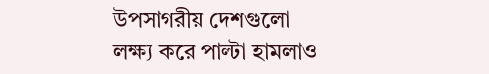উপসাগরীয় দেশগুলো লক্ষ্য করে পাল্টা হামলাও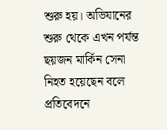শুরু হয়। অভিযানের শুরু থেকে এখন পর্যন্ত ছয়জন মার্কিন সেনা নিহত হয়েছেন বলে প্রতিবেদনে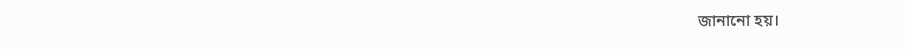জানানো হয়।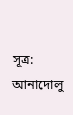সূত্র: আনাদোলু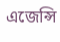এজেন্সি